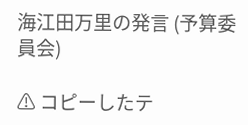海江田万里の発言 (予算委員会)

⚠ コピーしたテ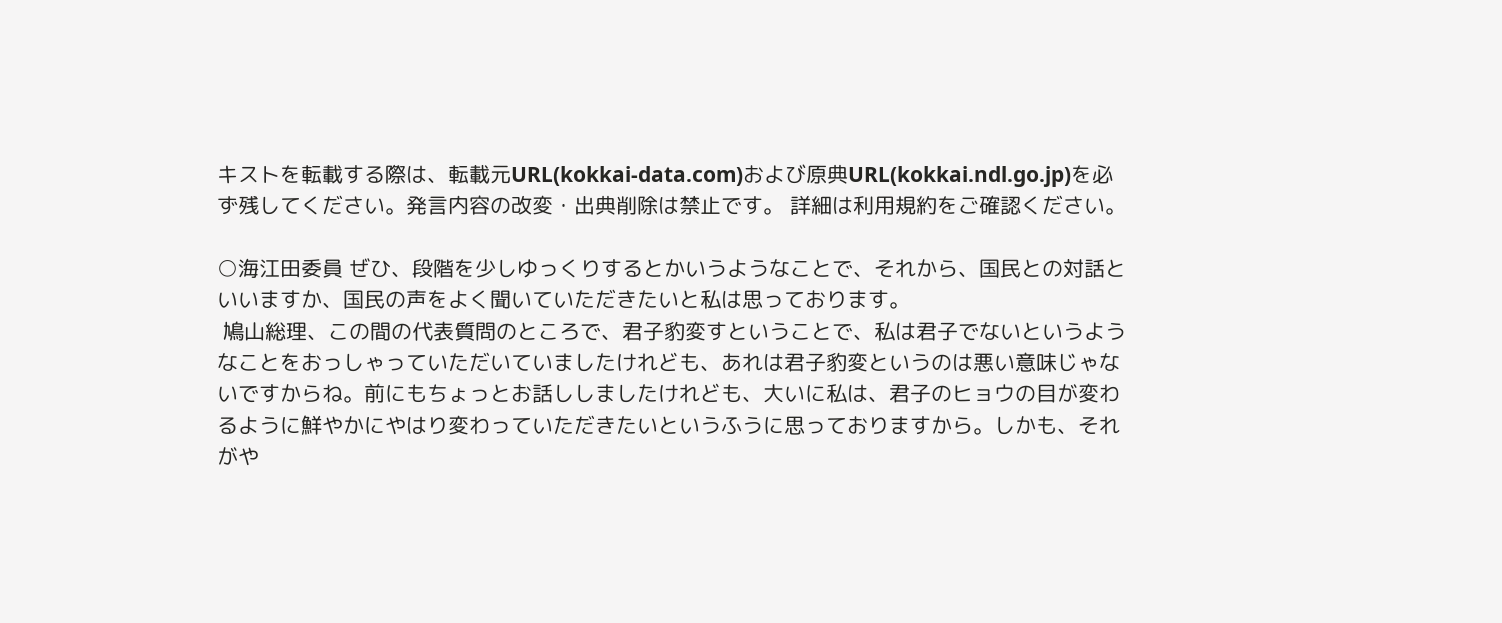キストを転載する際は、転載元URL(kokkai-data.com)および原典URL(kokkai.ndl.go.jp)を必ず残してください。発言内容の改変・出典削除は禁止です。 詳細は利用規約をご確認ください。

○海江田委員 ぜひ、段階を少しゆっくりするとかいうようなことで、それから、国民との対話といいますか、国民の声をよく聞いていただきたいと私は思っております。
 鳩山総理、この間の代表質問のところで、君子豹変すということで、私は君子でないというようなことをおっしゃっていただいていましたけれども、あれは君子豹変というのは悪い意味じゃないですからね。前にもちょっとお話ししましたけれども、大いに私は、君子のヒョウの目が変わるように鮮やかにやはり変わっていただきたいというふうに思っておりますから。しかも、それがや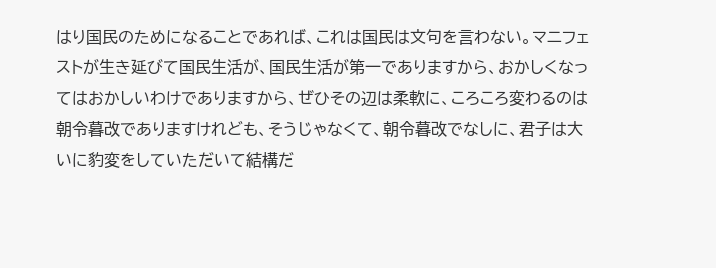はり国民のためになることであれば、これは国民は文句を言わない。マニフェストが生き延びて国民生活が、国民生活が第一でありますから、おかしくなってはおかしいわけでありますから、ぜひその辺は柔軟に、ころころ変わるのは朝令暮改でありますけれども、そうじゃなくて、朝令暮改でなしに、君子は大いに豹変をしていただいて結構だ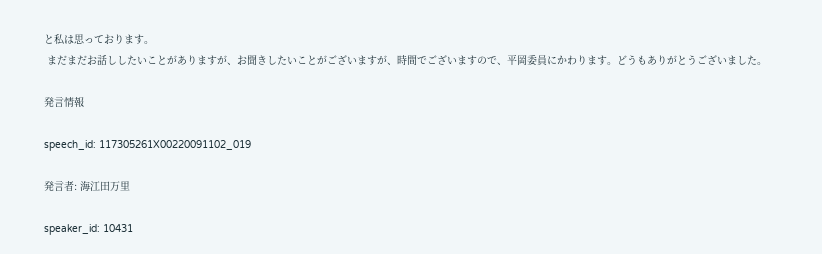と私は思っております。
 まだまだお話ししたいことがありますが、お聞きしたいことがございますが、時間でございますので、平岡委員にかわります。どうもありがとうございました。

発言情報

speech_id: 117305261X00220091102_019

発言者: 海江田万里

speaker_id: 10431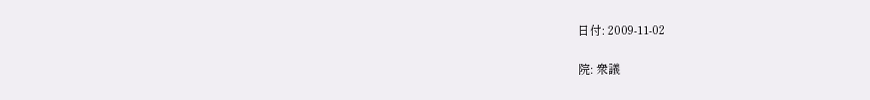日付: 2009-11-02

院: 衆議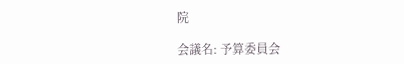院

会議名: 予算委員会